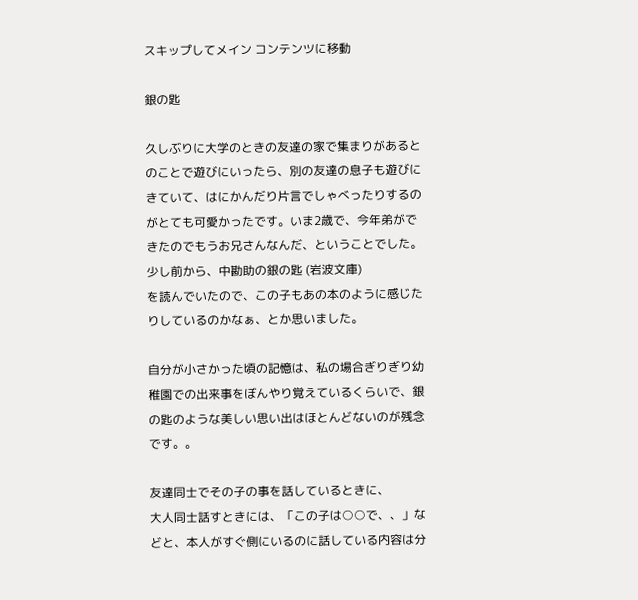スキップしてメイン コンテンツに移動

銀の匙

久しぶりに大学のときの友達の家で集まりがあるとのことで遊びにいったら、別の友達の息子も遊びにきていて、はにかんだり片言でしゃべったりするのがとても可愛かったです。いま2歳で、今年弟ができたのでもうお兄さんなんだ、ということでした。
少し前から、中勘助の銀の匙 (岩波文庫)
を読んでいたので、この子もあの本のように感じたりしているのかなぁ、とか思いました。

自分が小さかった頃の記憶は、私の場合ぎりぎり幼稚園での出来事をぼんやり覚えているくらいで、銀の匙のような美しい思い出はほとんどないのが残念です。。

友達同士でその子の事を話しているときに、
大人同士話すときには、「この子は○○で、、」などと、本人がすぐ側にいるのに話している内容は分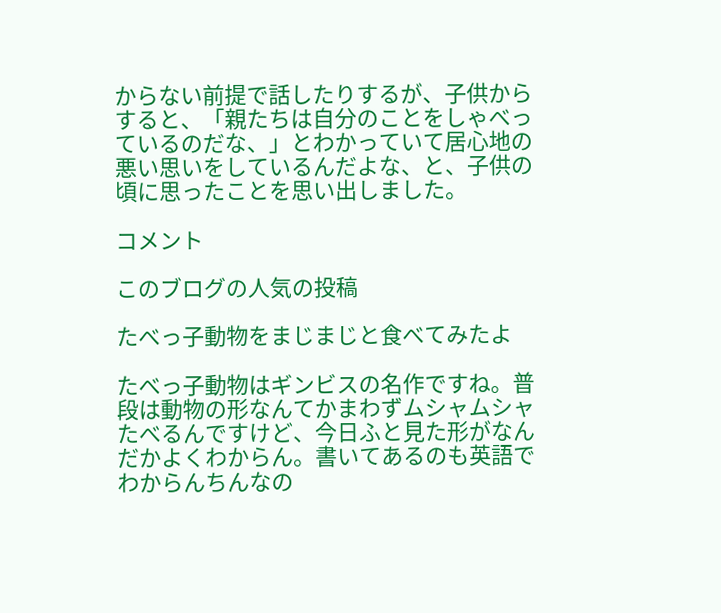からない前提で話したりするが、子供からすると、「親たちは自分のことをしゃべっているのだな、」とわかっていて居心地の悪い思いをしているんだよな、と、子供の頃に思ったことを思い出しました。

コメント

このブログの人気の投稿

たべっ子動物をまじまじと食べてみたよ

たべっ子動物はギンビスの名作ですね。普段は動物の形なんてかまわずムシャムシャたべるんですけど、今日ふと見た形がなんだかよくわからん。書いてあるのも英語でわからんちんなの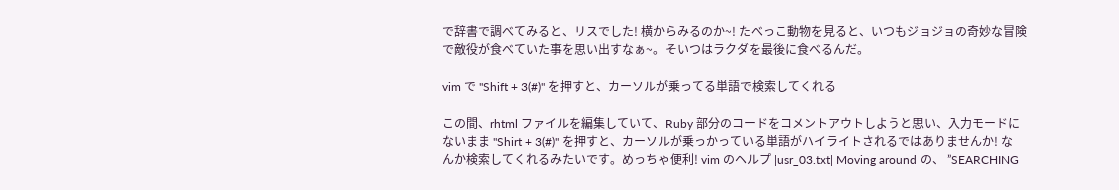で辞書で調べてみると、リスでした! 横からみるのか~! たべっこ動物を見ると、いつもジョジョの奇妙な冒険で敵役が食べていた事を思い出すなぁ~。そいつはラクダを最後に食べるんだ。

vim で "Shift + 3(#)" を押すと、カーソルが乗ってる単語で検索してくれる

この間、rhtml ファイルを編集していて、Ruby 部分のコードをコメントアウトしようと思い、入力モードにないまま "Shirt + 3(#)" を押すと、カーソルが乗っかっている単語がハイライトされるではありませんか! なんか検索してくれるみたいです。めっちゃ便利! vim のヘルプ |usr_03.txt| Moving around の、 ”SEARCHING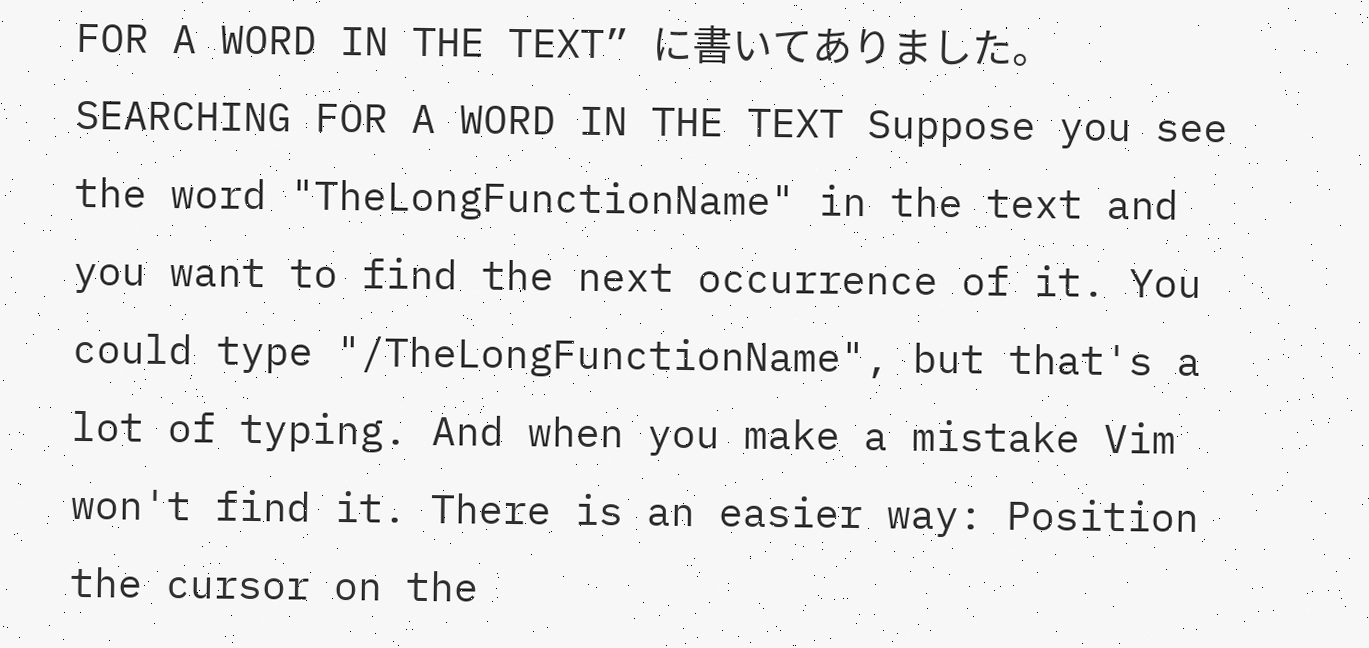FOR A WORD IN THE TEXT” に書いてありました。 SEARCHING FOR A WORD IN THE TEXT Suppose you see the word "TheLongFunctionName" in the text and you want to find the next occurrence of it. You could type "/TheLongFunctionName", but that's a lot of typing. And when you make a mistake Vim won't find it. There is an easier way: Position the cursor on the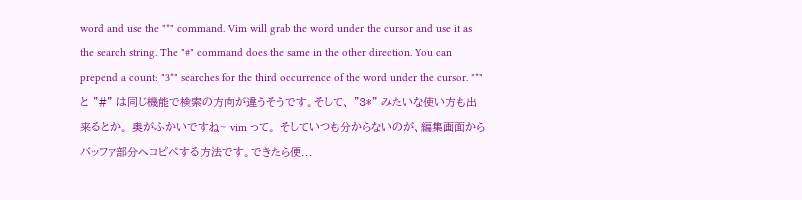word and use the "*" command. Vim will grab the word under the cursor and use it as the search string. The "#" command does the same in the other direction. You can prepend a count: "3*" searches for the third occurrence of the word under the cursor. "*" と "#" は同じ機能で検索の方向が違うそうです。そして、 "3*" みたいな使い方も出来るとか。 奥がふかいですね~ vim って。 そしていつも分からないのが、編集画面からバッファ部分へコピペする方法です。できたら便...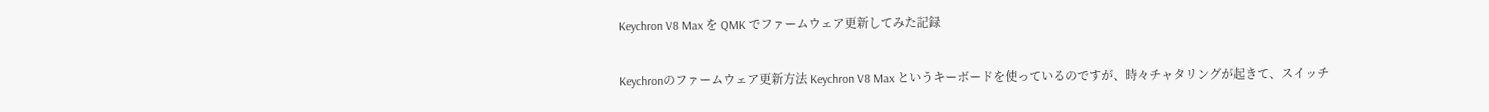Keychron V8 Max を QMK でファームウェア更新してみた記録

Keychronのファームウェア更新方法 Keychron V8 Max というキーボードを使っているのですが、時々チャタリングが起きて、スイッチ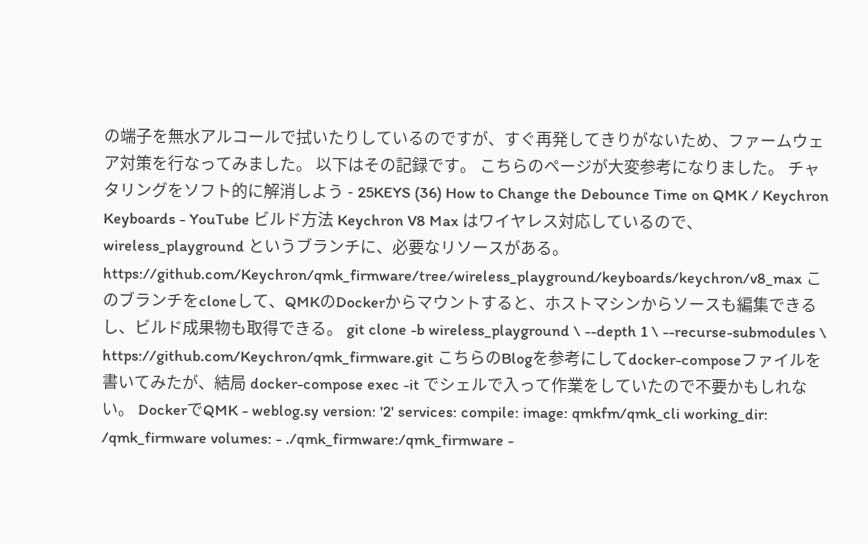の端子を無水アルコールで拭いたりしているのですが、すぐ再発してきりがないため、ファームウェア対策を行なってみました。 以下はその記録です。 こちらのページが大変参考になりました。 チャタリングをソフト的に解消しよう - 25KEYS (36) How to Change the Debounce Time on QMK / Keychron Keyboards - YouTube ビルド方法 Keychron V8 Max はワイヤレス対応しているので、wireless_playground というブランチに、必要なリソースがある。 https://github.com/Keychron/qmk_firmware/tree/wireless_playground/keyboards/keychron/v8_max このブランチをcloneして、QMKのDockerからマウントすると、ホストマシンからソースも編集できるし、ビルド成果物も取得できる。 git clone -b wireless_playground \ --depth 1 \ --recurse-submodules \ https://github.com/Keychron/qmk_firmware.git こちらのBlogを参考にしてdocker-composeファイルを書いてみたが、結局 docker-compose exec -it でシェルで入って作業をしていたので不要かもしれない。 DockerでQMK - weblog.sy version: '2' services: compile: image: qmkfm/qmk_cli working_dir: /qmk_firmware volumes: - ./qmk_firmware:/qmk_firmware -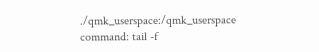./qmk_userspace:/qmk_userspace command: tail -f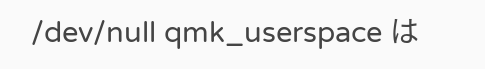/dev/null qmk_userspace は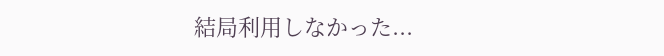結局利用しなかった...